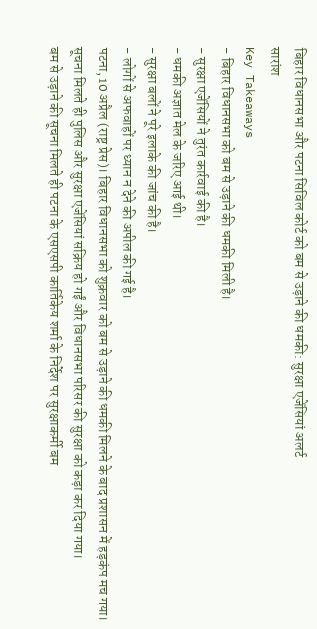बिहार विधानसभा और पटना सिविल कोर्ट को बम से उड़ाने की धमकी: सुरक्षा एजेंसियां अलर्ट
सारांश
Key Takeaways
- बिहार विधानसभा को बम से उड़ाने की धमकी मिली है।
- सुरक्षा एजेंसियों ने तुरंत कार्रवाई की है।
- धमकी अज्ञात मेल के जरिए आई थी।
- सुरक्षा बलों ने पूरे इलाके की जांच की है।
- लोगों से अफवाहों पर ध्यान न देने की अपील की गई है।
पटना, 10 अप्रैल (राष्ट्र प्रेस)। बिहार विधानसभा को शुक्रवार को बम से उड़ाने की धमकी मिलने के बाद प्रशासन में हड़कंप मच गया। सूचना मिलते ही पुलिस और सुरक्षा एजेंसियां सक्रिय हो गईं और विधानसभा परिसर की सुरक्षा को कड़ा कर दिया गया।
बम से उड़ाने की सूचना मिलते ही पटना के एसएसपी कार्तिकेय शर्मा के निर्देश पर सुरक्षाकर्मी बम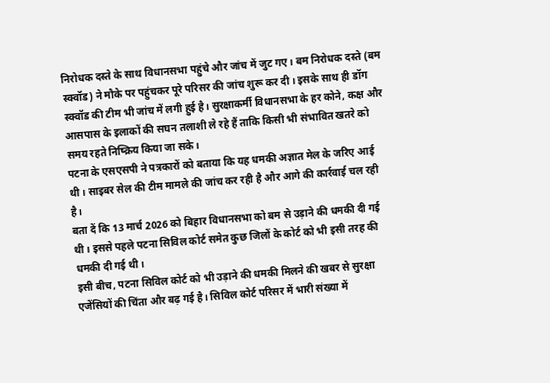निरोधक दस्ते के साथ विधानसभा पहुंचे और जांच में जुट गए। बम निरोधक दस्ते (बम स्क्वॉड) ने मौके पर पहुंचकर पूरे परिसर की जांच शुरू कर दी। इसके साथ ही डॉग स्क्वॉड की टीम भी जांच में लगी हुई है। सुरक्षाकर्मी विधानसभा के हर कोने, कक्ष और आसपास के इलाकों की सघन तलाशी ले रहे हैं ताकि किसी भी संभावित खतरे को समय रहते निष्क्रिय किया जा सके।
पटना के एसएसपी ने पत्रकारों को बताया कि यह धमकी अज्ञात मेल के जरिए आई थी। साइबर सेल की टीम मामले की जांच कर रही है और आगे की कार्रवाई चल रही है।
बता दें कि 13 मार्च 2026 को बिहार विधानसभा को बम से उड़ाने की धमकी दी गई थी। इससे पहले पटना सिविल कोर्ट समेत कुछ जिलों के कोर्ट को भी इसी तरह की धमकी दी गई थी।
इसी बीच, पटना सिविल कोर्ट को भी उड़ाने की धमकी मिलने की खबर से सुरक्षा एजेंसियों की चिंता और बढ़ गई है। सिविल कोर्ट परिसर में भारी संख्या में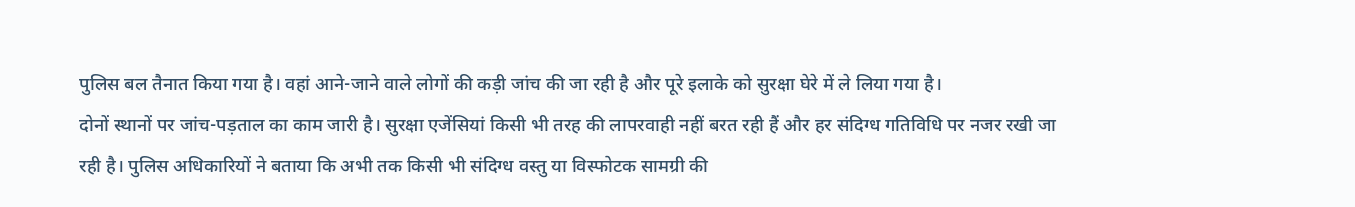पुलिस बल तैनात किया गया है। वहां आने-जाने वाले लोगों की कड़ी जांच की जा रही है और पूरे इलाके को सुरक्षा घेरे में ले लिया गया है।
दोनों स्थानों पर जांच-पड़ताल का काम जारी है। सुरक्षा एजेंसियां किसी भी तरह की लापरवाही नहीं बरत रही हैं और हर संदिग्ध गतिविधि पर नजर रखी जा रही है। पुलिस अधिकारियों ने बताया कि अभी तक किसी भी संदिग्ध वस्तु या विस्फोटक सामग्री की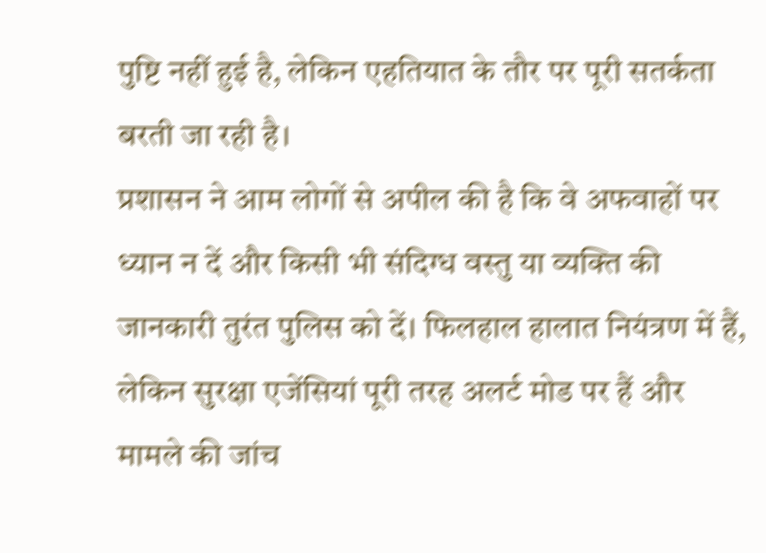पुष्टि नहीं हुई है, लेकिन एहतियात के तौर पर पूरी सतर्कता बरती जा रही है।
प्रशासन ने आम लोगों से अपील की है कि वे अफवाहों पर ध्यान न दें और किसी भी संदिग्ध वस्तु या व्यक्ति की जानकारी तुरंत पुलिस को दें। फिलहाल हालात नियंत्रण में हैं, लेकिन सुरक्षा एजेंसियां पूरी तरह अलर्ट मोड पर हैं और मामले की जांच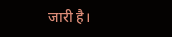जारी है।